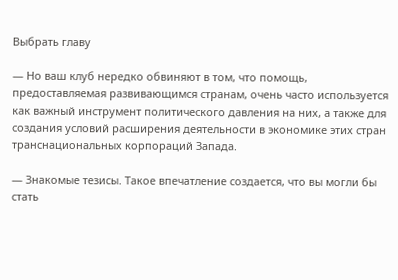Выбрать главу

— Но ваш клуб нередко обвиняют в том, что помощь, предоставляемая развивающимся странам, очень часто используется как важный инструмент политического давления на них, а также для создания условий расширения деятельности в экономике этих стран транснациональных корпораций Запада.

— Знакомые тезисы. Такое впечатление создается, что вы могли бы стать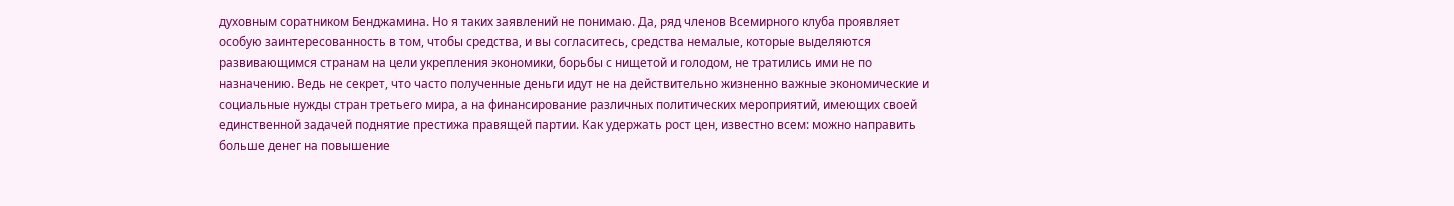духовным соратником Бенджамина. Но я таких заявлений не понимаю. Да, ряд членов Всемирного клуба проявляет особую заинтересованность в том, чтобы средства, и вы согласитесь, средства немалые, которые выделяются развивающимся странам на цели укрепления экономики, борьбы с нищетой и голодом, не тратились ими не по назначению. Ведь не секрет, что часто полученные деньги идут не на действительно жизненно важные экономические и социальные нужды стран третьего мира, а на финансирование различных политических мероприятий, имеющих своей единственной задачей поднятие престижа правящей партии. Как удержать рост цен, известно всем: можно направить больше денег на повышение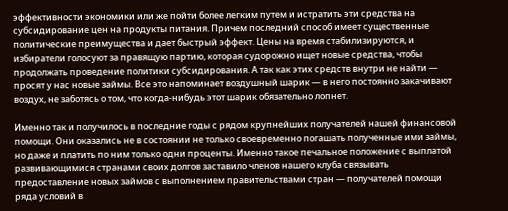эффективности экономики или же пойти более легким путем и истратить эти средства на субсидирование цен на продукты питания. Причем последний способ имеет существенные политические преимущества и дает быстрый эффект. Цены на время стабилизируются, и избиратели голосуют за правящую партию, которая судорожно ищет новые средства, чтобы продолжать проведение политики субсидирования. А так как этих средств внутри не найти — просят у нас новые займы. Все это напоминает воздушный шарик — в него постоянно закачивают воздух, не заботясь о том, что когда-нибудь этот шарик обязательно лопнет.

Именно так и получилось в последние годы с рядом крупнейших получателей нашей финансовой помощи. Они оказались не в состоянии не только своевременно погашать полученные ими займы, но даже и платить по ним только одни проценты. Именно такое печальное положение с выплатой развивающимися странами своих долгов заставило членов нашего клуба связывать предоставление новых займов с выполнением правительствами стран — получателей помощи ряда условий в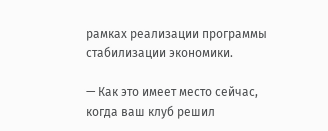рамках реализации программы стабилизации экономики.

— Как это имеет место сейчас, когда ваш клуб решил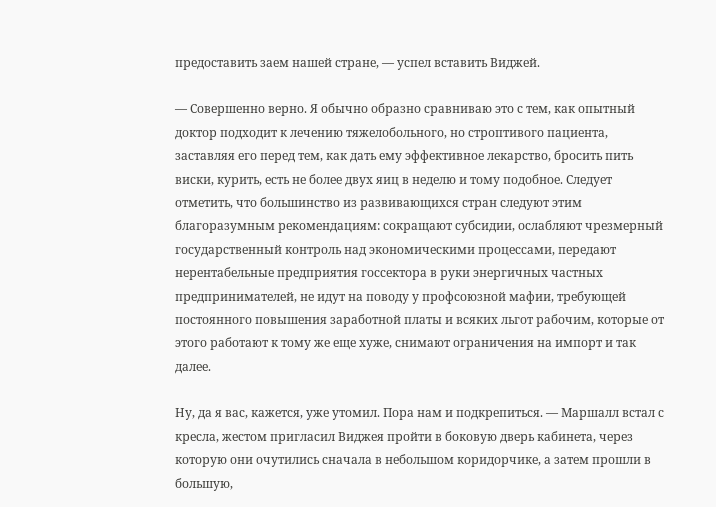предоставить заем нашей стране, — успел вставить Виджей.

— Совершенно верно. Я обычно образно сравниваю это с тем, как опытный доктор подходит к лечению тяжелобольного, но строптивого пациента, заставляя его перед тем, как дать ему эффективное лекарство, бросить пить виски, курить, есть не более двух яиц в неделю и тому подобное. Следует отметить, что большинство из развивающихся стран следуют этим благоразумным рекомендациям: сокращают субсидии, ослабляют чрезмерный государственный контроль над экономическими процессами, передают нерентабельные предприятия госсектора в руки энергичных частных предпринимателей, не идут на поводу у профсоюзной мафии, требующей постоянного повышения заработной платы и всяких льгот рабочим, которые от этого работают к тому же еще хуже, снимают ограничения на импорт и так далее.

Ну, да я вас, кажется, уже утомил. Пора нам и подкрепиться. — Маршалл встал с кресла, жестом пригласил Виджея пройти в боковую дверь кабинета, через которую они очутились сначала в небольшом коридорчике, а затем прошли в большую,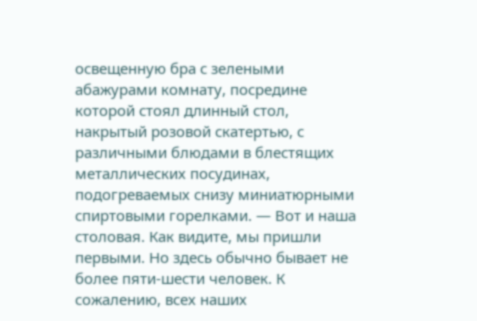освещенную бра с зелеными абажурами комнату, посредине которой стоял длинный стол, накрытый розовой скатертью, с различными блюдами в блестящих металлических посудинах, подогреваемых снизу миниатюрными спиртовыми горелками. — Вот и наша столовая. Как видите, мы пришли первыми. Но здесь обычно бывает не более пяти-шести человек. К сожалению, всех наших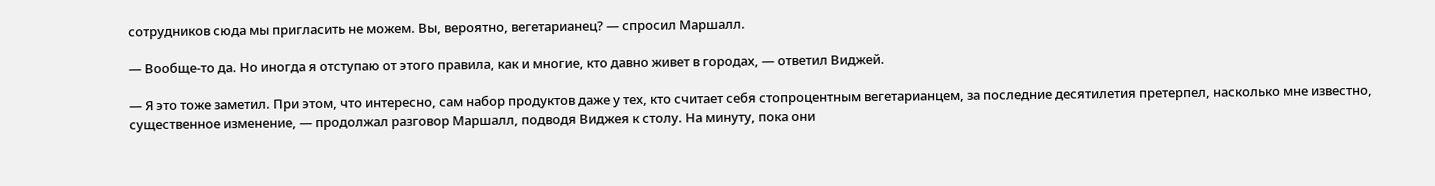сотрудников сюда мы пригласить не можем. Вы, вероятно, вегетарианец? — спросил Маршалл.

— Вообще-то да. Но иногда я отступаю от этого правила, как и многие, кто давно живет в городах, — ответил Виджей.

— Я это тоже заметил. При этом, что интересно, сам набор продуктов даже у тех, кто считает себя стопроцентным вегетарианцем, за последние десятилетия претерпел, насколько мне известно, существенное изменение, — продолжал разговор Маршалл, подводя Виджея к столу. На минуту, пока они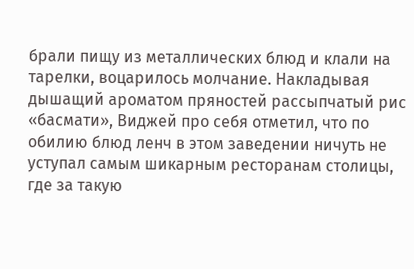брали пищу из металлических блюд и клали на тарелки, воцарилось молчание. Накладывая дышащий ароматом пряностей рассыпчатый рис «басмати», Виджей про себя отметил, что по обилию блюд ленч в этом заведении ничуть не уступал самым шикарным ресторанам столицы, где за такую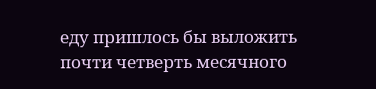еду пришлось бы выложить почти четверть месячного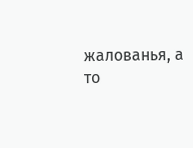жалованья, а то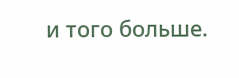и того больше.